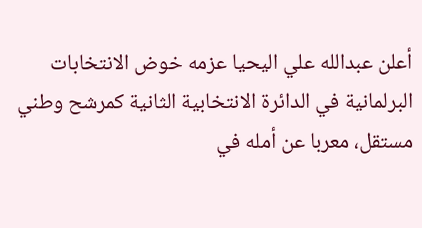أعلن عبدالله علي اليحيا عزمه خوض الانتخابات البرلمانية في الدائرة الانتخابية الثانية كمرشح وطني مستقل، معربا عن أمله في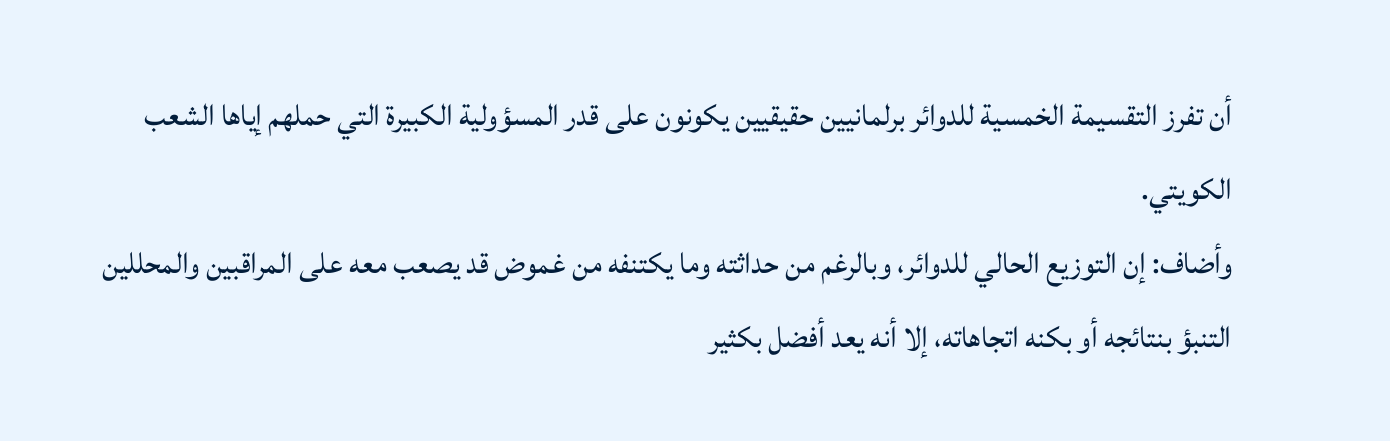أن تفرز التقسيمة الخمسية للدوائر برلمانيين حقيقيين يكونون على قدر المسؤولية الكبيرة التي حملهم إياها الشعب الكويتي.
وأضاف: إن التوزيع الحالي للدوائر، وبالرغم من حداثته وما يكتنفه من غموض قد يصعب معه على المراقبين والمحللين التنبؤ بنتائجه أو بكنه اتجاهاته، إلا أنه يعد أفضل بكثير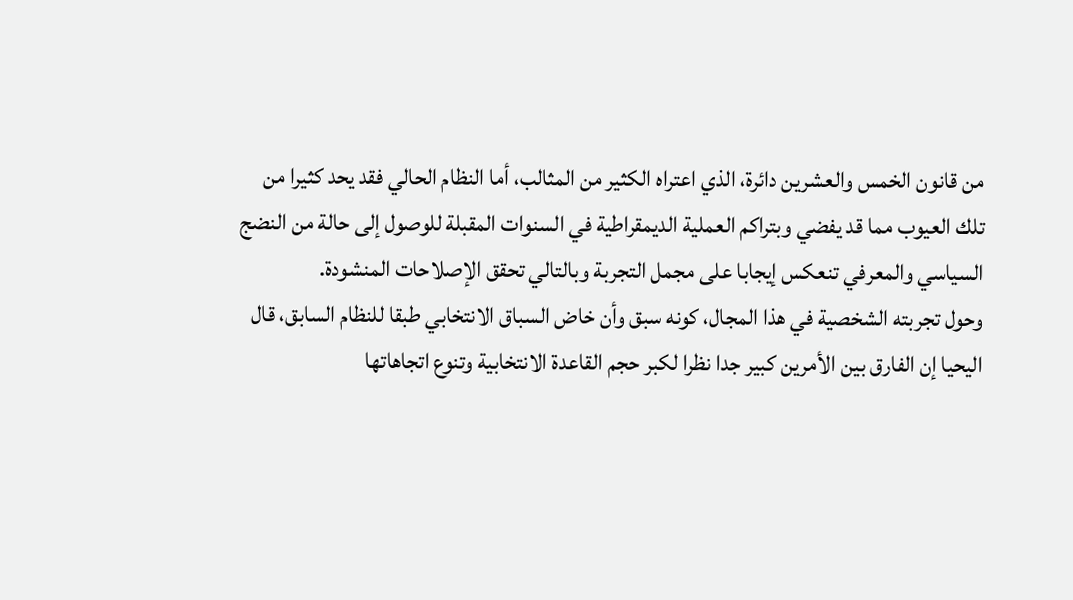من قانون الخمس والعشرين دائرة، الذي اعتراه الكثير من المثالب، أما النظام الحالي فقد يحد كثيرا من تلك العيوب مما قد يفضي وبتراكم العملية الديمقراطية في السنوات المقبلة للوصول إلى حالة من النضج السياسي والمعرفي تنعكس إيجابا على مجمل التجربة وبالتالي تحقق الإصلاحات المنشودة.
وحول تجربته الشخصية في هذا المجال، كونه سبق وأن خاض السباق الانتخابي طبقا للنظام السابق، قال اليحيا إن الفارق بين الأمرين كبير جدا نظرا لكبر حجم القاعدة الانتخابية وتنوع اتجاهاتها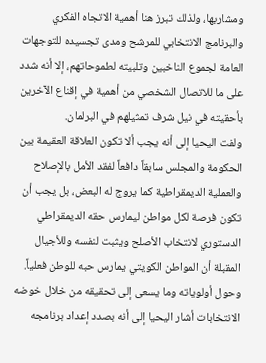ومشاربها، ولذلك تبرز هنا أهمية الاتجاه الفكري والبرنامج الانتخابي للمرشح ومدى تجسيده للتوجهات العامة لجموع الناخبين وتلبيته لطموحاتهم، إلا أنه شدد على ما للاتصال الشخصي من أهمية في إقناع الآخرين بأحقيته في نيل شرف تمثيلهم في البرلمان.
ولفت اليحيا إلى أنه يجب ألا تكون العلاقة العقيمة بين الحكومة والمجلس سابقاً دافعاً لفقد الأمل بالإصلاح والعملية الديمقراطية كما يروج له البعض، بل يجب أن تكون فرصة لكل مواطن ليمارس حقه الديمقراطي الدستوري لانتخاب الأصلح ويثبت لنفسه وللأجيال المقبلة أن المواطن الكويتي يمارس حبه للوطن فعلياً.
وحول أولوياته وما يسعى إلى تحقيقه من خلال خوضه الانتخابات أشار اليحيا إلى أنه بصدد إعداد برنامجه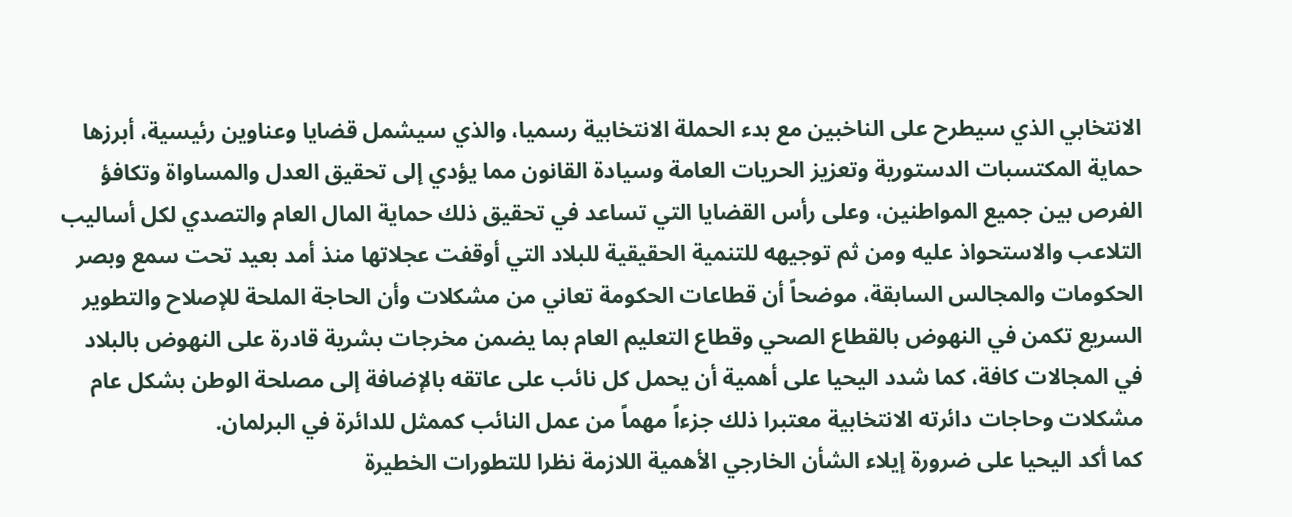الانتخابي الذي سيطرح على الناخبين مع بدء الحملة الانتخابية رسميا، والذي سيشمل قضايا وعناوين رئيسية، أبرزها حماية المكتسبات الدستورية وتعزيز الحريات العامة وسيادة القانون مما يؤدي إلى تحقيق العدل والمساواة وتكافؤ الفرص بين جميع المواطنين، وعلى رأس القضايا التي تساعد في تحقيق ذلك حماية المال العام والتصدي لكل أساليب التلاعب والاستحواذ عليه ومن ثم توجيهه للتنمية الحقيقية للبلاد التي أوقفت عجلاتها منذ أمد بعيد تحت سمع وبصر الحكومات والمجالس السابقة، موضحاً أن قطاعات الحكومة تعاني من مشكلات وأن الحاجة الملحة للإصلاح والتطوير السريع تكمن في النهوض بالقطاع الصحي وقطاع التعليم العام بما يضمن مخرجات بشرية قادرة على النهوض بالبلاد في المجالات كافة، كما شدد اليحيا على أهمية أن يحمل كل نائب على عاتقه بالإضافة إلى مصلحة الوطن بشكل عام مشكلات وحاجات دائرته الانتخابية معتبرا ذلك جزءاً مهماً من عمل النائب كممثل للدائرة في البرلمان.
كما أكد اليحيا على ضرورة إيلاء الشأن الخارجي الأهمية اللازمة نظرا للتطورات الخطيرة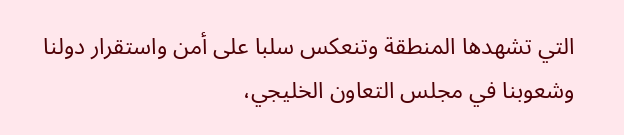التي تشهدها المنطقة وتنعكس سلبا على أمن واستقرار دولنا وشعوبنا في مجلس التعاون الخليجي،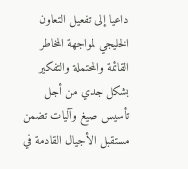داعيا إلى تفعيل التعاون الخليجي لمواجهة المخاطر القائمة والمحتملة والتفكير بشكل جدي من أجل تأسيس صيغ وآليات تضمن مستقبل الأجيال القادمة في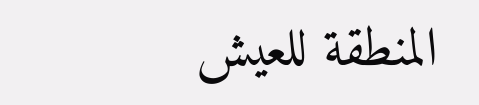المنطقة للعيش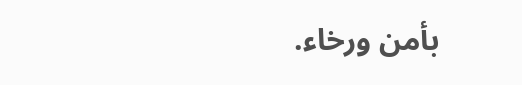بأمن ورخاء.